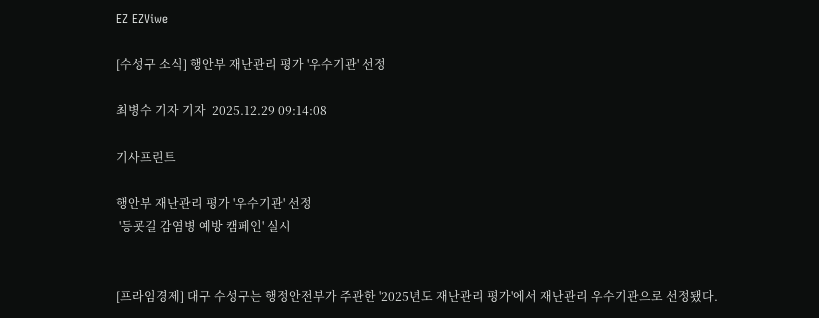EZ EZViwe

[수성구 소식] 행안부 재난관리 평가 '우수기관' 선정

최병수 기자 기자  2025.12.29 09:14:08

기사프린트

행안부 재난관리 평가 '우수기관' 선정
 '등굣길 감염병 예방 캠페인' 실시


[프라임경제] 대구 수성구는 행정안전부가 주관한 '2025년도 재난관리 평가'에서 재난관리 우수기관으로 선정됐다.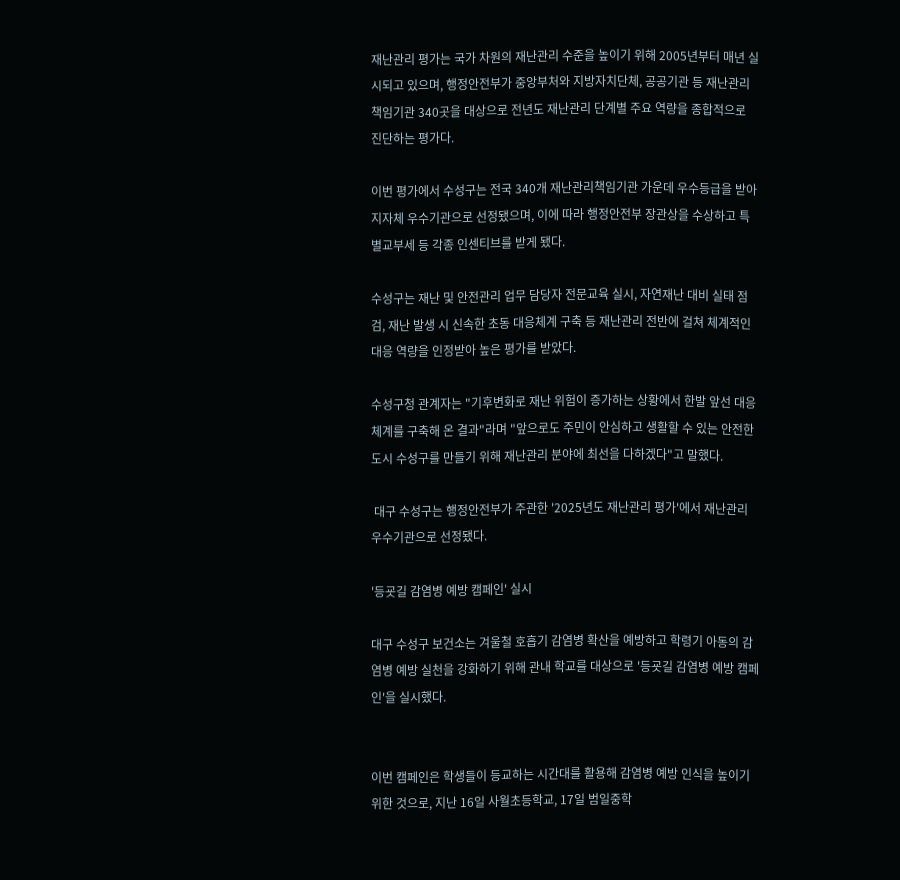재난관리 평가는 국가 차원의 재난관리 수준을 높이기 위해 2005년부터 매년 실시되고 있으며, 행정안전부가 중앙부처와 지방자치단체, 공공기관 등 재난관리책임기관 340곳을 대상으로 전년도 재난관리 단계별 주요 역량을 종합적으로 진단하는 평가다.

이번 평가에서 수성구는 전국 340개 재난관리책임기관 가운데 우수등급을 받아 지자체 우수기관으로 선정됐으며, 이에 따라 행정안전부 장관상을 수상하고 특별교부세 등 각종 인센티브를 받게 됐다.

수성구는 재난 및 안전관리 업무 담당자 전문교육 실시, 자연재난 대비 실태 점검, 재난 발생 시 신속한 초동 대응체계 구축 등 재난관리 전반에 걸쳐 체계적인 대응 역량을 인정받아 높은 평가를 받았다.

수성구청 관계자는 "기후변화로 재난 위험이 증가하는 상황에서 한발 앞선 대응체계를 구축해 온 결과"라며 "앞으로도 주민이 안심하고 생활할 수 있는 안전한 도시 수성구를 만들기 위해 재난관리 분야에 최선을 다하겠다"고 말했다.

 대구 수성구는 행정안전부가 주관한 '2025년도 재난관리 평가'에서 재난관리 우수기관으로 선정됐다.

'등굣길 감염병 예방 캠페인' 실시

대구 수성구 보건소는 겨울철 호흡기 감염병 확산을 예방하고 학령기 아동의 감염병 예방 실천을 강화하기 위해 관내 학교를 대상으로 '등굣길 감염병 예방 캠페인'을 실시했다.


이번 캠페인은 학생들이 등교하는 시간대를 활용해 감염병 예방 인식을 높이기 위한 것으로, 지난 16일 사월초등학교, 17일 범일중학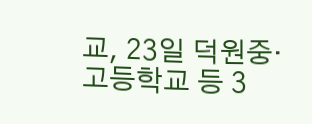교, 23일 덕원중·고등학교 등 3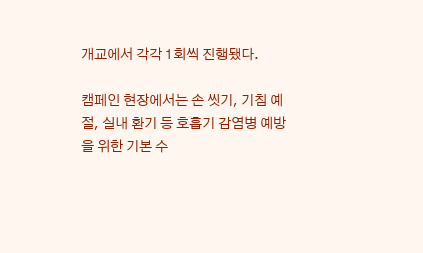개교에서 각각 1회씩 진행됐다.

캠페인 현장에서는 손 씻기, 기침 예절, 실내 환기 등 호흡기 감염병 예방을 위한 기본 수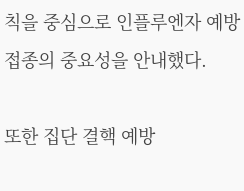칙을 중심으로 인플루엔자 예방접종의 중요성을 안내했다.

또한 집단 결핵 예방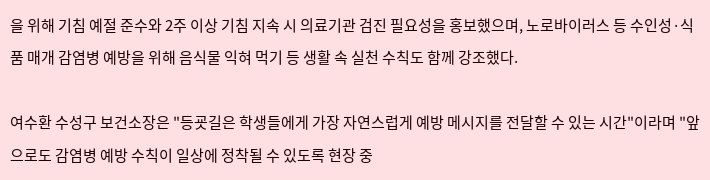을 위해 기침 예절 준수와 2주 이상 기침 지속 시 의료기관 검진 필요성을 홍보했으며, 노로바이러스 등 수인성·식품 매개 감염병 예방을 위해 음식물 익혀 먹기 등 생활 속 실천 수칙도 함께 강조했다.

여수환 수성구 보건소장은 "등굣길은 학생들에게 가장 자연스럽게 예방 메시지를 전달할 수 있는 시간"이라며 "앞으로도 감염병 예방 수칙이 일상에 정착될 수 있도록 현장 중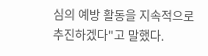심의 예방 활동을 지속적으로 추진하겠다"고 말했다.